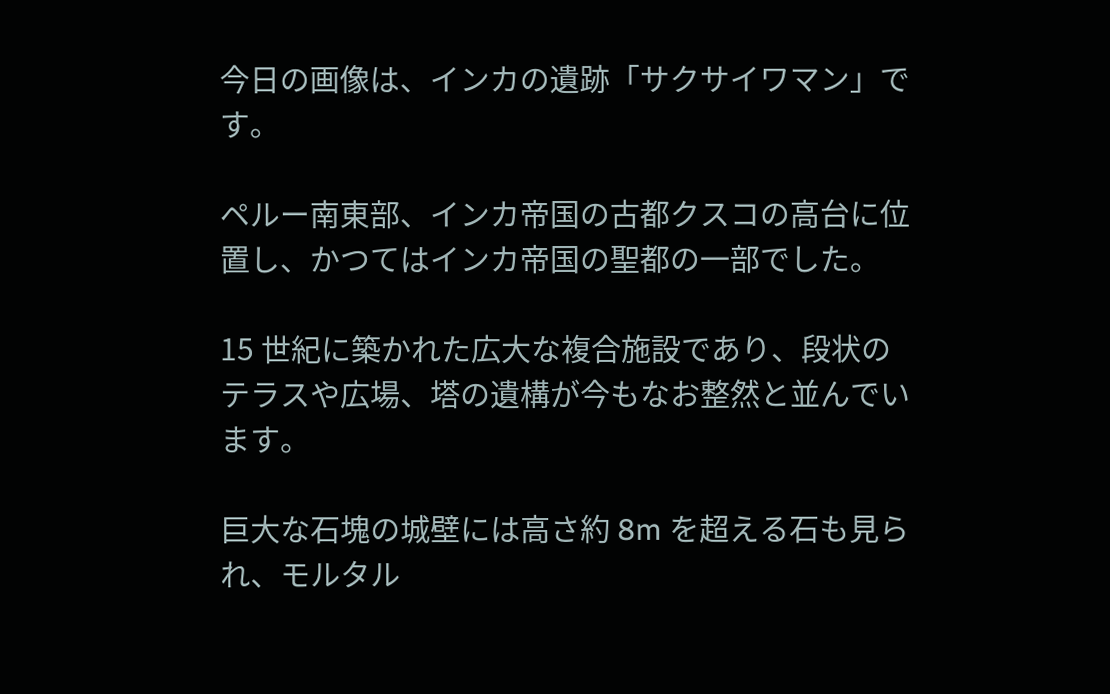今日の画像は、インカの遺跡「サクサイワマン」です。

ペルー南東部、インカ帝国の古都クスコの高台に位置し、かつてはインカ帝国の聖都の一部でした。

15 世紀に築かれた広大な複合施設であり、段状のテラスや広場、塔の遺構が今もなお整然と並んでいます。

巨大な石塊の城壁には高さ約 8m を超える石も見られ、モルタル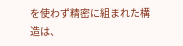を使わず精密に組まれた構造は、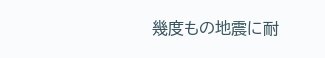幾度もの地震に耐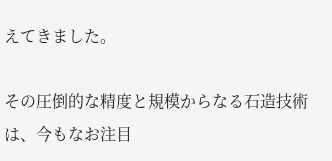えてきました。

その圧倒的な精度と規模からなる石造技術は、今もなお注目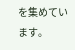を集めています。